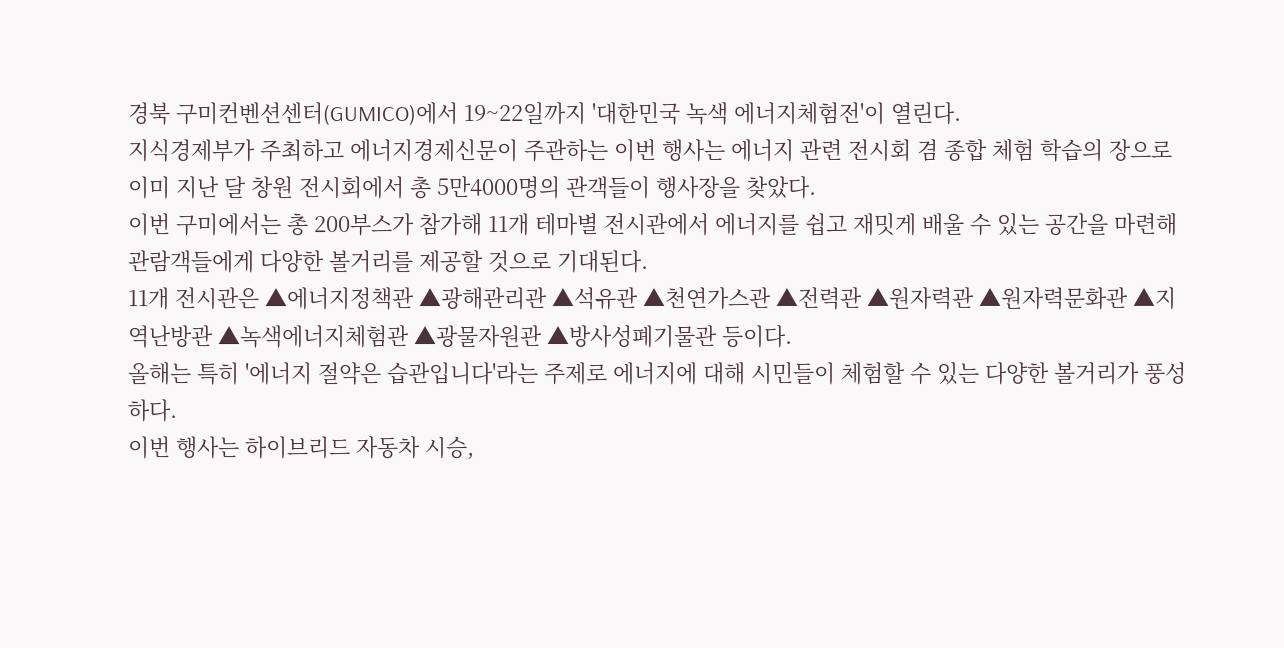경북 구미컨벤션센터(GUMICO)에서 19~22일까지 '대한민국 녹색 에너지체험전'이 열린다.
지식경제부가 주최하고 에너지경제신문이 주관하는 이번 행사는 에너지 관련 전시회 겸 종합 체험 학습의 장으로 이미 지난 달 창원 전시회에서 총 5만4000명의 관객들이 행사장을 찾았다.
이번 구미에서는 총 200부스가 참가해 11개 테마별 전시관에서 에너지를 쉽고 재밋게 배울 수 있는 공간을 마련해 관람객들에게 다양한 볼거리를 제공할 것으로 기대된다.
11개 전시관은 ▲에너지정책관 ▲광해관리관 ▲석유관 ▲천연가스관 ▲전력관 ▲원자력관 ▲원자력문화관 ▲지역난방관 ▲녹색에너지체험관 ▲광물자원관 ▲방사성폐기물관 등이다.
올해는 특히 '에너지 절약은 습관입니다'라는 주제로 에너지에 대해 시민들이 체험할 수 있는 다양한 볼거리가 풍성하다.
이번 행사는 하이브리드 자동차 시승,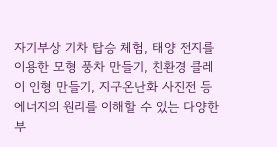자기부상 기차 탑승 체험, 태양 전지를 이용한 모형 풍차 만들기, 친환경 클레이 인형 만들기, 지구온난화 사진전 등 에너지의 원리를 이해할 수 있는 다양한 부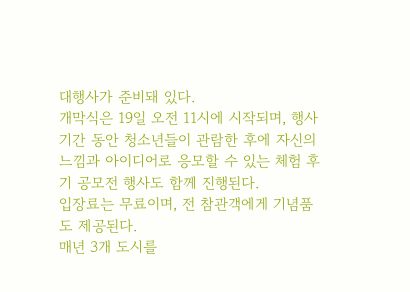대행사가 준비돼 있다.
개막식은 19일 오전 11시에 시작되며, 행사기간 동안 청소년들이 관람한 후에 자신의 느낌과 아이디어로 응모할 수 있는 체험 후기 공모전 행사도 함께 진행된다.
입장료는 무료이며, 전 참관객에게 기념품도 제공된다.
매년 3개 도시를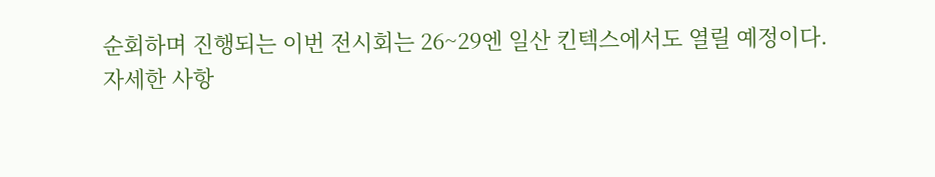순회하며 진행되는 이번 전시회는 26~29엔 일산 킨텍스에서도 열릴 예정이다.
자세한 사항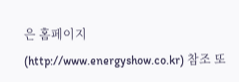은 홈페이지(http://www.energyshow.co.kr) 참조 또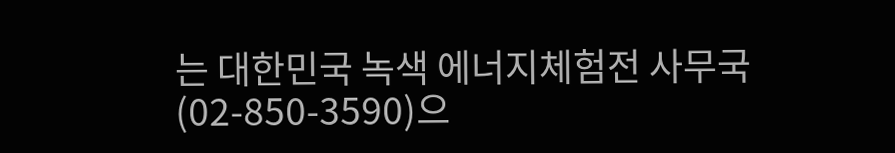는 대한민국 녹색 에너지체험전 사무국(02-850-3590)으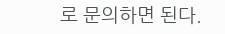로 문의하면 된다.